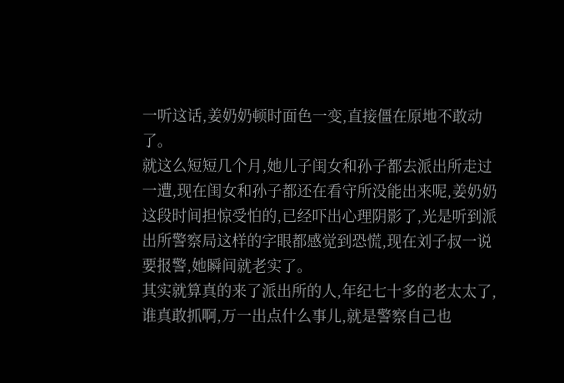一听这话,姜奶奶顿时面色一变,直接僵在原地不敢动了。
就这么短短几个月,她儿子闺女和孙子都去派出所走过一遭,现在闺女和孙子都还在看守所没能出来呢,姜奶奶这段时间担惊受怕的,已经吓出心理阴影了,光是听到派出所警察局这样的字眼都感觉到恐慌,现在刘子叔一说要报警,她瞬间就老实了。
其实就算真的来了派出所的人,年纪七十多的老太太了,谁真敢抓啊,万一出点什么事儿,就是警察自己也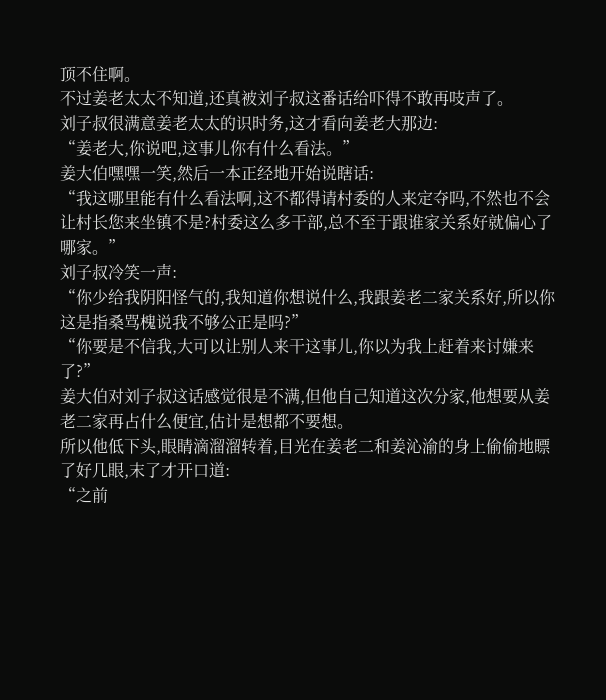顶不住啊。
不过姜老太太不知道,还真被刘子叔这番话给吓得不敢再吱声了。
刘子叔很满意姜老太太的识时务,这才看向姜老大那边:
“姜老大,你说吧,这事儿你有什么看法。”
姜大伯嘿嘿一笑,然后一本正经地开始说瞎话:
“我这哪里能有什么看法啊,这不都得请村委的人来定夺吗,不然也不会让村长您来坐镇不是?村委这么多干部,总不至于跟谁家关系好就偏心了哪家。”
刘子叔冷笑一声:
“你少给我阴阳怪气的,我知道你想说什么,我跟姜老二家关系好,所以你这是指桑骂槐说我不够公正是吗?”
“你要是不信我,大可以让别人来干这事儿,你以为我上赶着来讨嫌来了?”
姜大伯对刘子叔这话感觉很是不满,但他自己知道这次分家,他想要从姜老二家再占什么便宜,估计是想都不要想。
所以他低下头,眼睛滴溜溜转着,目光在姜老二和姜沁渝的身上偷偷地瞟了好几眼,末了才开口道:
“之前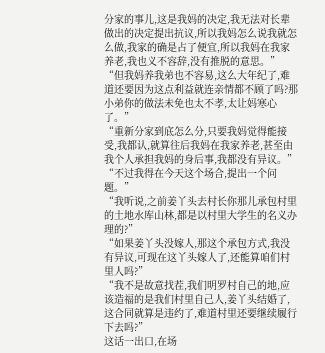分家的事儿,这是我妈的决定,我无法对长辈做出的决定提出抗议,所以我妈怎么说我就怎么做,我家的确是占了便宜,所以我妈在我家养老,我也义不容辞,没有推脱的意思。”
“但我妈养我弟也不容易,这么大年纪了,难道还要因为这点利益就连亲情都不顾了吗?那小弟你的做法未免也太不孝,太让妈寒心了。”
“重新分家到底怎么分,只要我妈觉得能接受,我都认,就算往后我妈在我家养老,甚至由我个人承担我妈的身后事,我都没有异议。”
“不过我得在今天这个场合,提出一个问题。”
“我听说,之前姜丫头去村长你那儿承包村里的土地水库山林,都是以村里大学生的名义办理的?”
“如果姜丫头没嫁人,那这个承包方式,我没有异议,可现在这丫头嫁人了,还能算咱们村里人吗?”
“我不是故意找茬,我们明罗村自己的地,应该造福的是我们村里自己人,姜丫头结婚了,这合同就算是违约了,难道村里还要继续履行下去吗?”
这话一出口,在场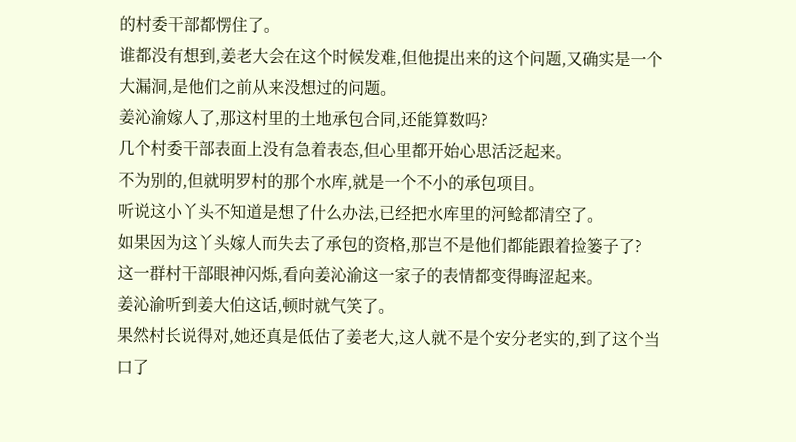的村委干部都愣住了。
谁都没有想到,姜老大会在这个时候发难,但他提出来的这个问题,又确实是一个大漏洞,是他们之前从来没想过的问题。
姜沁渝嫁人了,那这村里的土地承包合同,还能算数吗?
几个村委干部表面上没有急着表态,但心里都开始心思活泛起来。
不为别的,但就明罗村的那个水库,就是一个不小的承包项目。
听说这小丫头不知道是想了什么办法,已经把水库里的河鲶都清空了。
如果因为这丫头嫁人而失去了承包的资格,那岂不是他们都能跟着捡篓子了?
这一群村干部眼神闪烁,看向姜沁渝这一家子的表情都变得晦涩起来。
姜沁渝听到姜大伯这话,顿时就气笑了。
果然村长说得对,她还真是低估了姜老大,这人就不是个安分老实的,到了这个当口了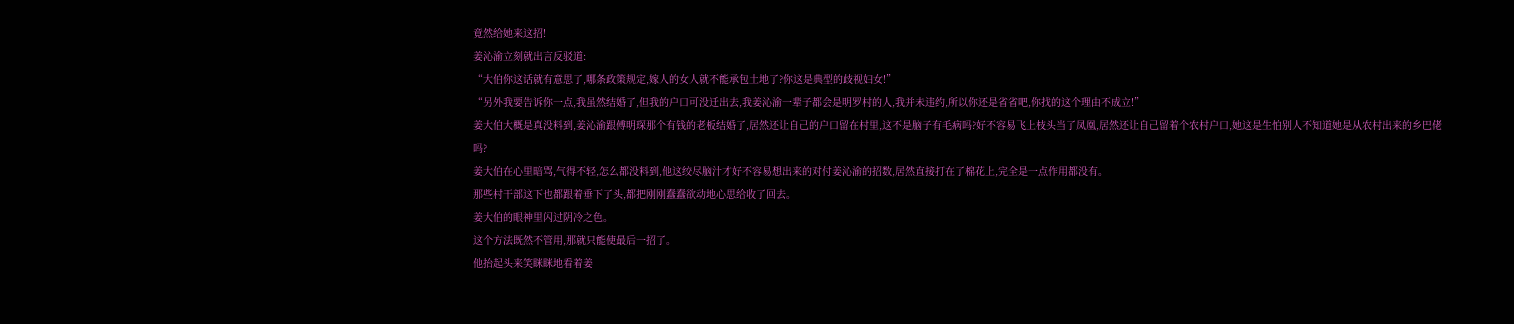竟然给她来这招!
姜沁渝立刻就出言反驳道:
“大伯你这话就有意思了,哪条政策规定,嫁人的女人就不能承包土地了?你这是典型的歧视妇女!”
“另外我要告诉你一点,我虽然结婚了,但我的户口可没迁出去,我姜沁渝一辈子都会是明罗村的人,我并未违约,所以你还是省省吧,你找的这个理由不成立!”
姜大伯大概是真没料到,姜沁渝跟傅明琛那个有钱的老板结婚了,居然还让自己的户口留在村里,这不是脑子有毛病吗?好不容易飞上枝头当了凤凰,居然还让自己留着个农村户口,她这是生怕别人不知道她是从农村出来的乡巴佬吗?
姜大伯在心里暗骂,气得不轻,怎么都没料到,他这绞尽脑汁才好不容易想出来的对付姜沁渝的招数,居然直接打在了棉花上,完全是一点作用都没有。
那些村干部这下也都跟着垂下了头,都把刚刚蠢蠢欲动地心思给收了回去。
姜大伯的眼神里闪过阴冷之色。
这个方法既然不管用,那就只能使最后一招了。
他抬起头来笑眯眯地看着姜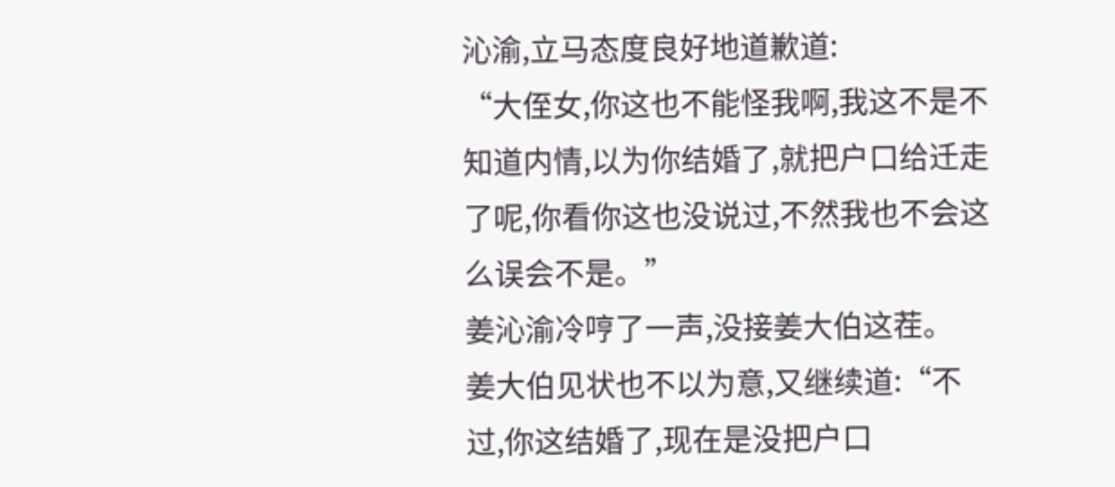沁渝,立马态度良好地道歉道:
“大侄女,你这也不能怪我啊,我这不是不知道内情,以为你结婚了,就把户口给迁走了呢,你看你这也没说过,不然我也不会这么误会不是。”
姜沁渝冷哼了一声,没接姜大伯这茬。
姜大伯见状也不以为意,又继续道:“不过,你这结婚了,现在是没把户口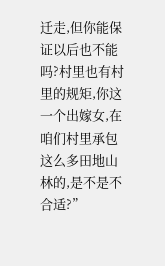迁走,但你能保证以后也不能吗?村里也有村里的规矩,你这一个出嫁女,在咱们村里承包这么多田地山林的,是不是不合适?”